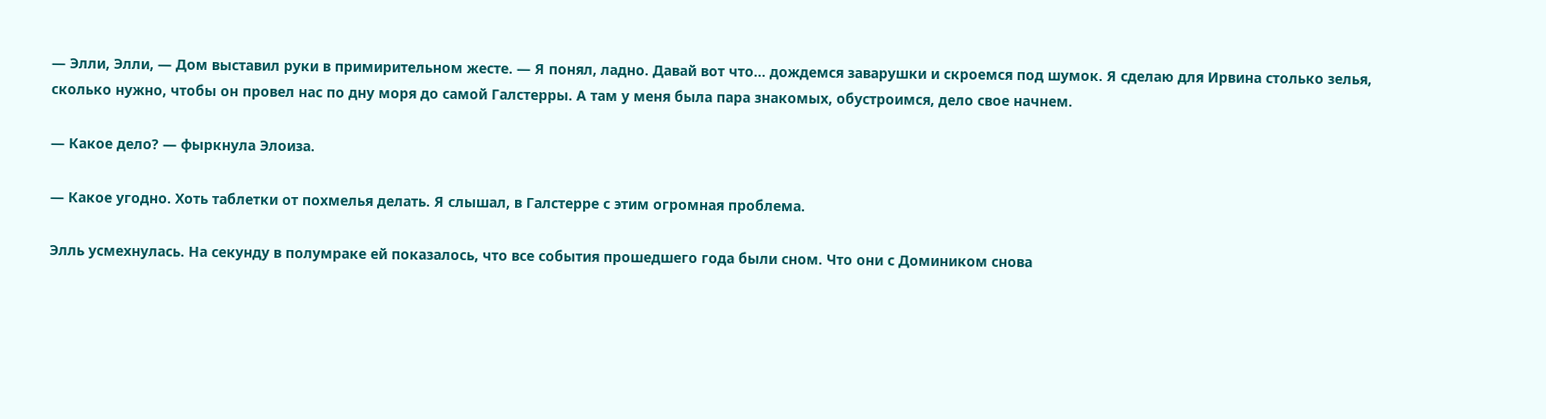— Элли, Элли, — Дом выставил руки в примирительном жесте. — Я понял, ладно. Давай вот что… дождемся заварушки и скроемся под шумок. Я сделаю для Ирвина столько зелья, сколько нужно, чтобы он провел нас по дну моря до самой Галстерры. А там у меня была пара знакомых, обустроимся, дело свое начнем.

— Какое дело? — фыркнула Элоиза.

— Какое угодно. Хоть таблетки от похмелья делать. Я слышал, в Галстерре с этим огромная проблема.

Элль усмехнулась. На секунду в полумраке ей показалось, что все события прошедшего года были сном. Что они с Домиником снова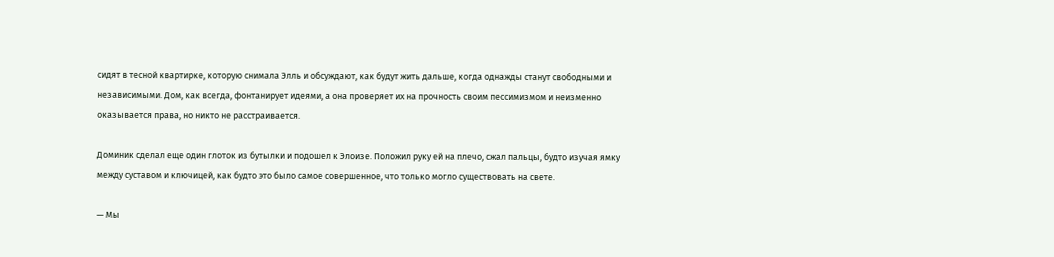сидят в тесной квартирке, которую снимала Элль и обсуждают, как будут жить дальше, когда однажды станут свободными и независимыми. Дом, как всегда, фонтанирует идеями, а она проверяет их на прочность своим пессимизмом и неизменно оказывается права, но никто не расстраивается.

Доминик сделал еще один глоток из бутылки и подошел к Элоизе. Положил руку ей на плечо, сжал пальцы, будто изучая ямку между суставом и ключицей, как будто это было самое совершенное, что только могло существовать на свете.

— Мы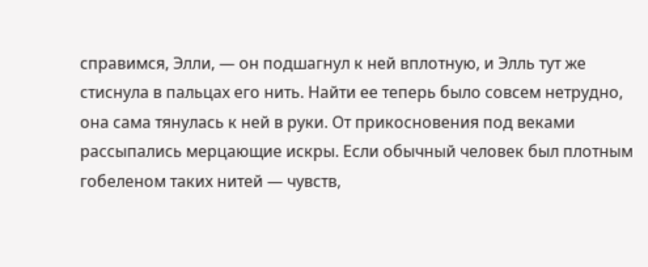справимся, Элли, — он подшагнул к ней вплотную, и Элль тут же стиснула в пальцах его нить. Найти ее теперь было совсем нетрудно, она сама тянулась к ней в руки. От прикосновения под веками рассыпались мерцающие искры. Если обычный человек был плотным гобеленом таких нитей — чувств,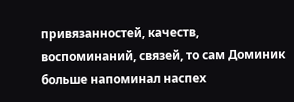привязанностей, качеств, воспоминаний, связей, то сам Доминик больше напоминал наспех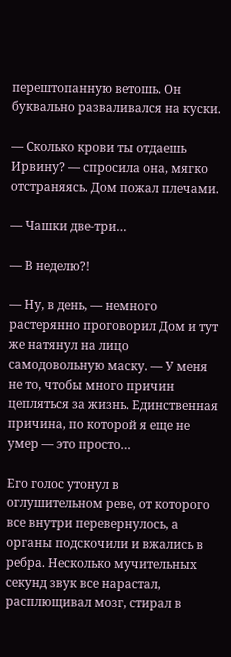перештопанную ветошь. Он буквально разваливался на куски.

— Сколько крови ты отдаешь Ирвину? — спросила она, мягко отстраняясь. Дом пожал плечами.

— Чашки две-три…

— В неделю?!

— Ну, в день, — немного растерянно проговорил Дом и тут же натянул на лицо самодовольную маску. — У меня не то, чтобы много причин цепляться за жизнь. Единственная причина, по которой я еще не умер — это просто…

Его голос утонул в оглушительном реве, от которого все внутри перевернулось, а органы подскочили и вжались в ребра. Несколько мучительных секунд звук все нарастал, расплющивал мозг, стирал в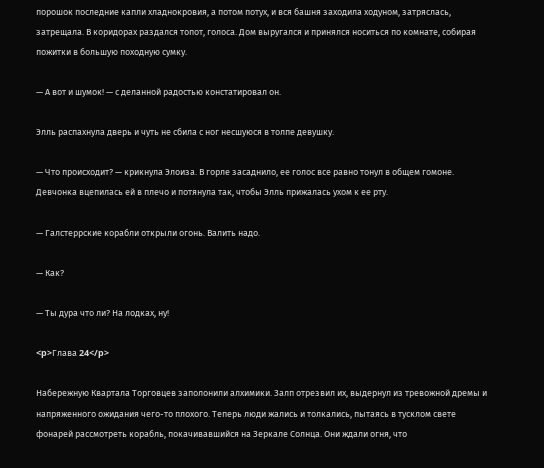порошок последние капли хладнокровия, а потом потух, и вся башня заходила ходуном, затряслась, затрещала. В коридорах раздался топот, голоса. Дом выругался и принялся носиться по комнате, собирая пожитки в большую походную сумку.

— А вот и шумок! — с деланной радостью констатировал он.

Элль распахнула дверь и чуть не сбила с ног несшуюся в толпе девушку.

— Что происходит? — крикнула Элоиза. В горле засаднило, ее голос все равно тонул в общем гомоне. Девчонка вцепилась ей в плечо и потянула так, чтобы Элль прижалась ухом к ее рту.

— Галстеррские корабли открыли огонь. Валить надо.

— Как?

— Ты дура что ли? На лодках, ну!

<p>Глава 24</p>

Набережную Квартала Торговцев заполонили алхимики. Залп отрезвил их, выдернул из тревожной дремы и напряженного ожидания чего-то плохого. Теперь люди жались и толкались, пытаясь в тусклом свете фонарей рассмотреть корабль, покачивавшийся на Зеркале Солнца. Они ждали огня, что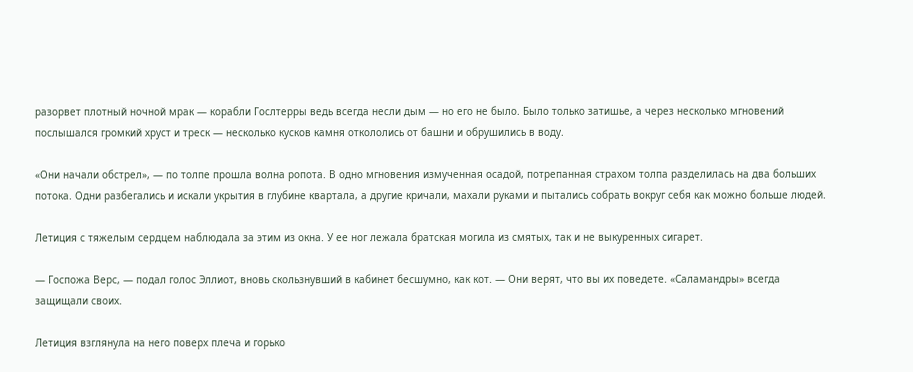разорвет плотный ночной мрак — корабли Гослтерры ведь всегда несли дым — но его не было. Было только затишье, а через несколько мгновений послышался громкий хруст и треск — несколько кусков камня откололись от башни и обрушились в воду.

«Они начали обстрел», — по толпе прошла волна ропота. В одно мгновения измученная осадой, потрепанная страхом толпа разделилась на два больших потока. Одни разбегались и искали укрытия в глубине квартала, а другие кричали, махали руками и пытались собрать вокруг себя как можно больше людей.

Летиция с тяжелым сердцем наблюдала за этим из окна. У ее ног лежала братская могила из смятых, так и не выкуренных сигарет.

— Госпожа Верс, — подал голос Эллиот, вновь скользнувший в кабинет бесшумно, как кот. — Они верят, что вы их поведете. «Саламандры» всегда защищали своих.

Летиция взглянула на него поверх плеча и горько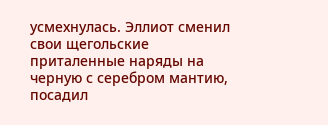усмехнулась. Эллиот сменил свои щегольские приталенные наряды на черную с серебром мантию, посадил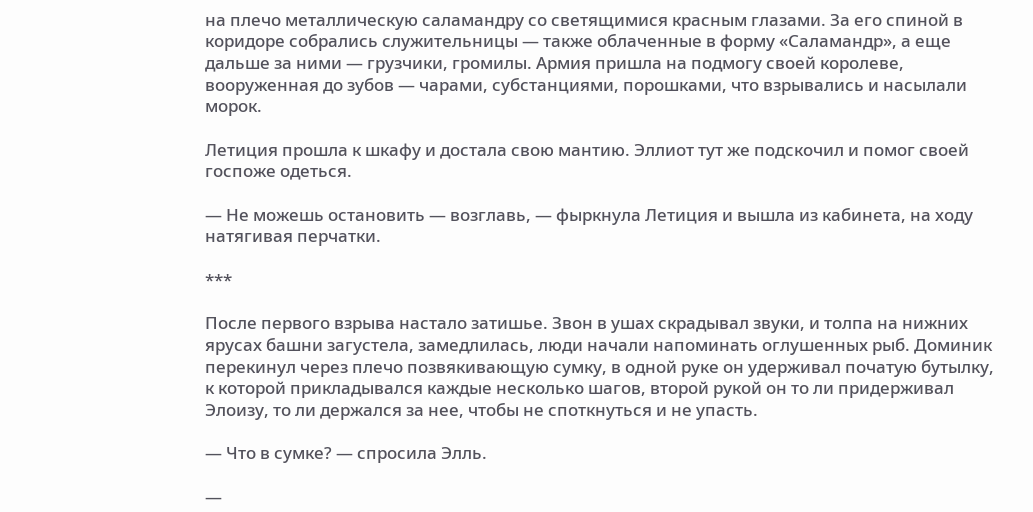на плечо металлическую саламандру со светящимися красным глазами. За его спиной в коридоре собрались служительницы — также облаченные в форму «Саламандр», а еще дальше за ними — грузчики, громилы. Армия пришла на подмогу своей королеве, вооруженная до зубов — чарами, субстанциями, порошками, что взрывались и насылали морок.

Летиция прошла к шкафу и достала свою мантию. Эллиот тут же подскочил и помог своей госпоже одеться.

— Не можешь остановить — возглавь, — фыркнула Летиция и вышла из кабинета, на ходу натягивая перчатки.

***

После первого взрыва настало затишье. Звон в ушах скрадывал звуки, и толпа на нижних ярусах башни загустела, замедлилась, люди начали напоминать оглушенных рыб. Доминик перекинул через плечо позвякивающую сумку, в одной руке он удерживал початую бутылку, к которой прикладывался каждые несколько шагов, второй рукой он то ли придерживал Элоизу, то ли держался за нее, чтобы не споткнуться и не упасть.

— Что в сумке? — спросила Элль.

—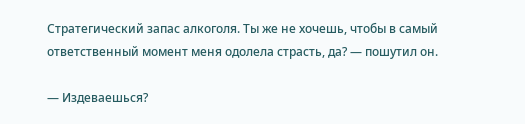Стратегический запас алкоголя. Ты же не хочешь, чтобы в самый ответственный момент меня одолела страсть, да? — пошутил он.

— Издеваешься?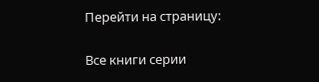Перейти на страницу:

Все книги серии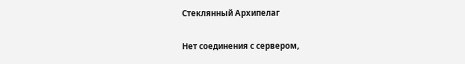Стеклянный Архипелаг

Нет соединения с сервером,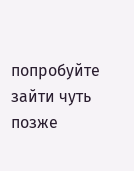попробуйте зайти чуть позже